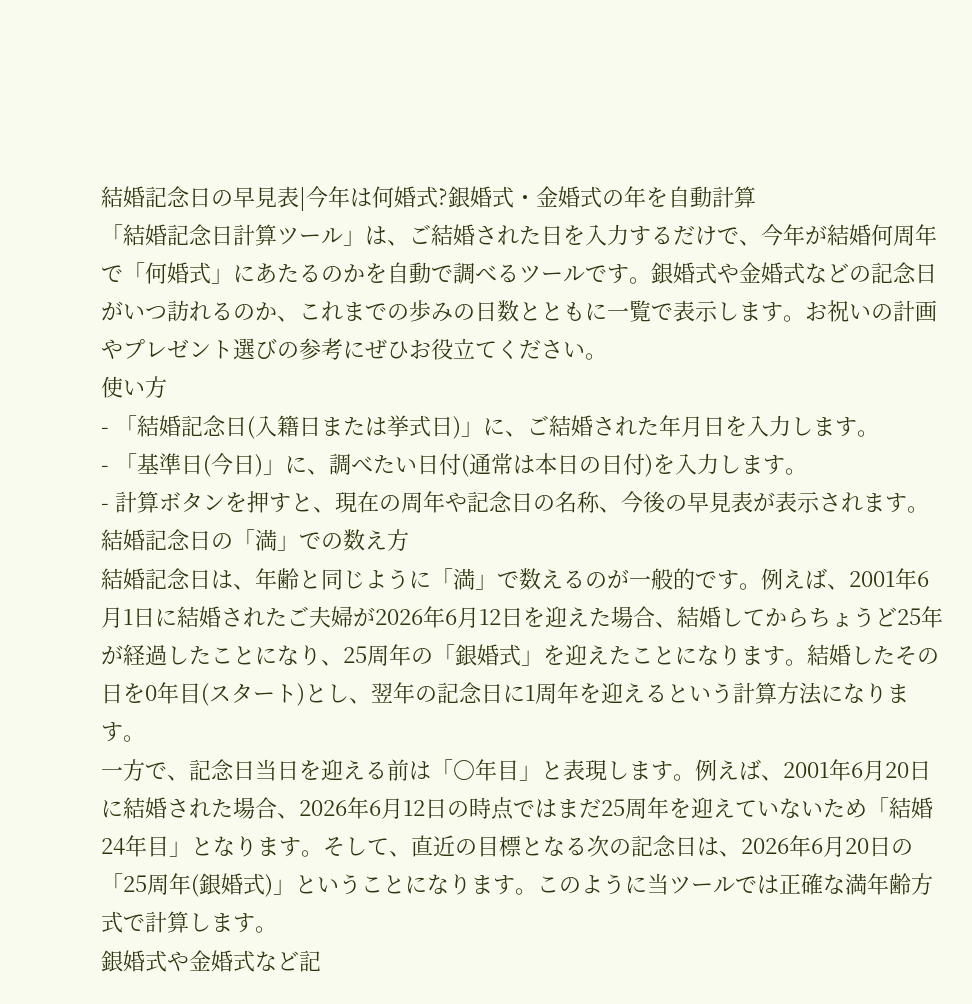結婚記念日の早見表|今年は何婚式?銀婚式・金婚式の年を自動計算
「結婚記念日計算ツール」は、ご結婚された日を入力するだけで、今年が結婚何周年で「何婚式」にあたるのかを自動で調べるツールです。銀婚式や金婚式などの記念日がいつ訪れるのか、これまでの歩みの日数とともに一覧で表示します。お祝いの計画やプレゼント選びの参考にぜひお役立てください。
使い方
- 「結婚記念日(入籍日または挙式日)」に、ご結婚された年月日を入力します。
- 「基準日(今日)」に、調べたい日付(通常は本日の日付)を入力します。
- 計算ボタンを押すと、現在の周年や記念日の名称、今後の早見表が表示されます。
結婚記念日の「満」での数え方
結婚記念日は、年齢と同じように「満」で数えるのが一般的です。例えば、2001年6月1日に結婚されたご夫婦が2026年6月12日を迎えた場合、結婚してからちょうど25年が経過したことになり、25周年の「銀婚式」を迎えたことになります。結婚したその日を0年目(スタート)とし、翌年の記念日に1周年を迎えるという計算方法になります。
一方で、記念日当日を迎える前は「〇年目」と表現します。例えば、2001年6月20日に結婚された場合、2026年6月12日の時点ではまだ25周年を迎えていないため「結婚24年目」となります。そして、直近の目標となる次の記念日は、2026年6月20日の「25周年(銀婚式)」ということになります。このように当ツールでは正確な満年齢方式で計算します。
銀婚式や金婚式など記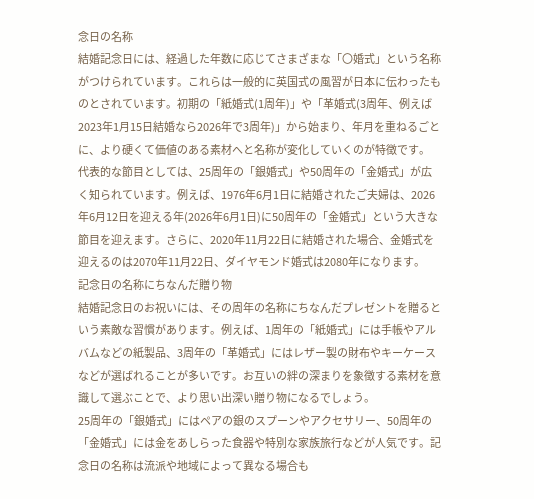念日の名称
結婚記念日には、経過した年数に応じてさまざまな「〇婚式」という名称がつけられています。これらは一般的に英国式の風習が日本に伝わったものとされています。初期の「紙婚式(1周年)」や「革婚式(3周年、例えば2023年1月15日結婚なら2026年で3周年)」から始まり、年月を重ねるごとに、より硬くて価値のある素材へと名称が変化していくのが特徴です。
代表的な節目としては、25周年の「銀婚式」や50周年の「金婚式」が広く知られています。例えば、1976年6月1日に結婚されたご夫婦は、2026年6月12日を迎える年(2026年6月1日)に50周年の「金婚式」という大きな節目を迎えます。さらに、2020年11月22日に結婚された場合、金婚式を迎えるのは2070年11月22日、ダイヤモンド婚式は2080年になります。
記念日の名称にちなんだ贈り物
結婚記念日のお祝いには、その周年の名称にちなんだプレゼントを贈るという素敵な習慣があります。例えば、1周年の「紙婚式」には手帳やアルバムなどの紙製品、3周年の「革婚式」にはレザー製の財布やキーケースなどが選ばれることが多いです。お互いの絆の深まりを象徴する素材を意識して選ぶことで、より思い出深い贈り物になるでしょう。
25周年の「銀婚式」にはペアの銀のスプーンやアクセサリー、50周年の「金婚式」には金をあしらった食器や特別な家族旅行などが人気です。記念日の名称は流派や地域によって異なる場合も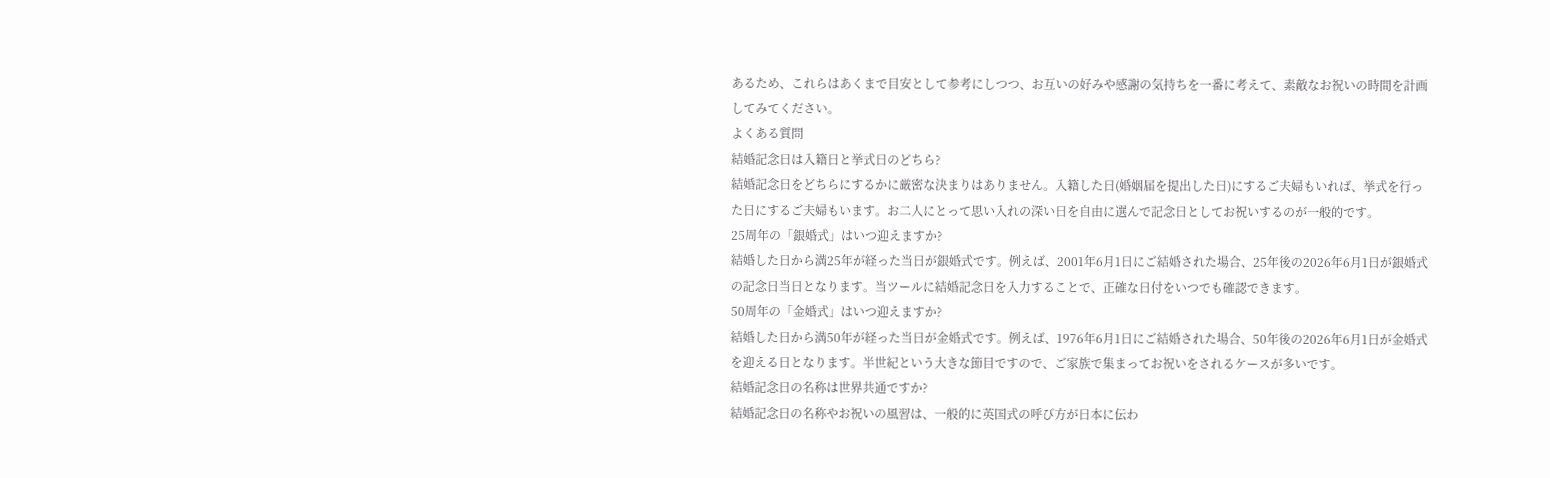あるため、これらはあくまで目安として参考にしつつ、お互いの好みや感謝の気持ちを一番に考えて、素敵なお祝いの時間を計画してみてください。
よくある質問
結婚記念日は入籍日と挙式日のどちら?
結婚記念日をどちらにするかに厳密な決まりはありません。入籍した日(婚姻届を提出した日)にするご夫婦もいれば、挙式を行った日にするご夫婦もいます。お二人にとって思い入れの深い日を自由に選んで記念日としてお祝いするのが一般的です。
25周年の「銀婚式」はいつ迎えますか?
結婚した日から満25年が経った当日が銀婚式です。例えば、2001年6月1日にご結婚された場合、25年後の2026年6月1日が銀婚式の記念日当日となります。当ツールに結婚記念日を入力することで、正確な日付をいつでも確認できます。
50周年の「金婚式」はいつ迎えますか?
結婚した日から満50年が経った当日が金婚式です。例えば、1976年6月1日にご結婚された場合、50年後の2026年6月1日が金婚式を迎える日となります。半世紀という大きな節目ですので、ご家族で集まってお祝いをされるケースが多いです。
結婚記念日の名称は世界共通ですか?
結婚記念日の名称やお祝いの風習は、一般的に英国式の呼び方が日本に伝わ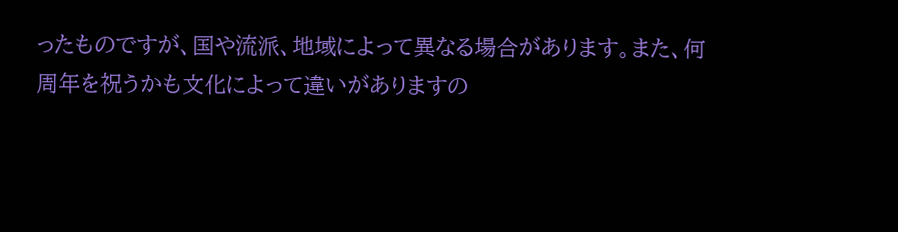ったものですが、国や流派、地域によって異なる場合があります。また、何周年を祝うかも文化によって違いがありますの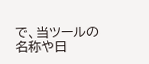で、当ツールの名称や日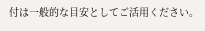付は一般的な目安としてご活用ください。